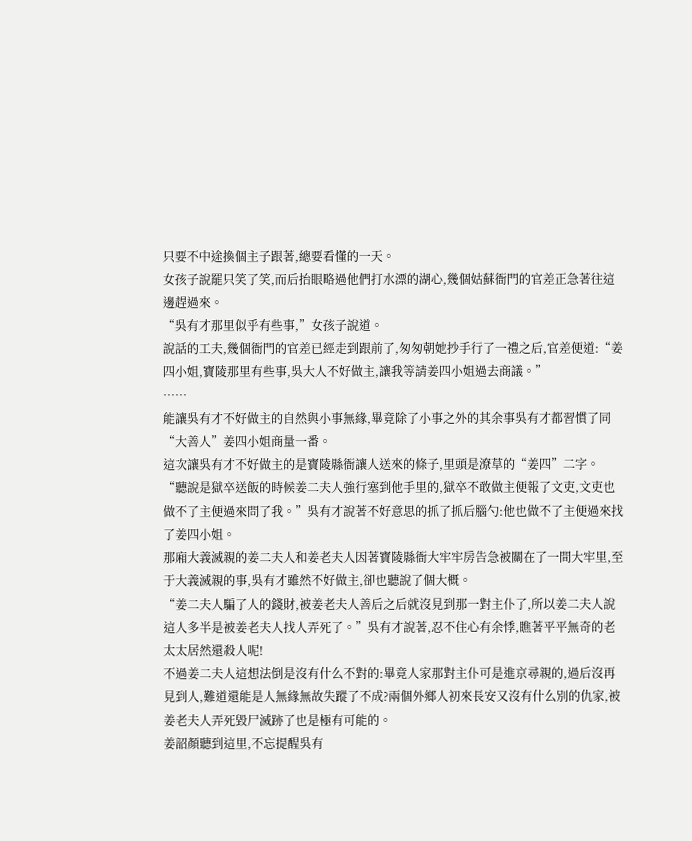只要不中途換個主子跟著,總要看懂的一天。
女孩子說罷只笑了笑,而后抬眼略過他們打水漂的湖心,幾個姑蘇衙門的官差正急著往這邊趕過來。
“吳有才那里似乎有些事,”女孩子說道。
說話的工夫,幾個衙門的官差已經走到跟前了,匆匆朝她抄手行了一禮之后,官差便道:“姜四小姐,寶陵那里有些事,吳大人不好做主,讓我等請姜四小姐過去商議。”
……
能讓吳有才不好做主的自然與小事無緣,畢竟除了小事之外的其余事吳有才都習慣了同“大善人”姜四小姐商量一番。
這次讓吳有才不好做主的是寶陵縣衙讓人送來的條子,里頭是潦草的“姜四”二字。
“聽說是獄卒送飯的時候姜二夫人強行塞到他手里的,獄卒不敢做主便報了文吏,文吏也做不了主便過來問了我。”吳有才說著不好意思的抓了抓后腦勺:他也做不了主便過來找了姜四小姐。
那廂大義滅親的姜二夫人和姜老夫人因著寶陵縣衙大牢牢房告急被關在了一間大牢里,至于大義滅親的事,吳有才雖然不好做主,卻也聽說了個大概。
“姜二夫人騙了人的錢財,被姜老夫人善后之后就沒見到那一對主仆了,所以姜二夫人說這人多半是被姜老夫人找人弄死了。”吳有才說著,忍不住心有余悸,瞧著平平無奇的老太太居然還殺人呢!
不過姜二夫人這想法倒是沒有什么不對的:畢竟人家那對主仆可是進京尋親的,過后沒再見到人,難道還能是人無緣無故失蹤了不成?兩個外鄉人初來長安又沒有什么別的仇家,被姜老夫人弄死毀尸滅跡了也是極有可能的。
姜韶顏聽到這里,不忘提醒吳有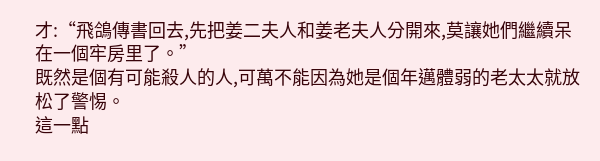才:“飛鴿傳書回去,先把姜二夫人和姜老夫人分開來,莫讓她們繼續呆在一個牢房里了。”
既然是個有可能殺人的人,可萬不能因為她是個年邁體弱的老太太就放松了警惕。
這一點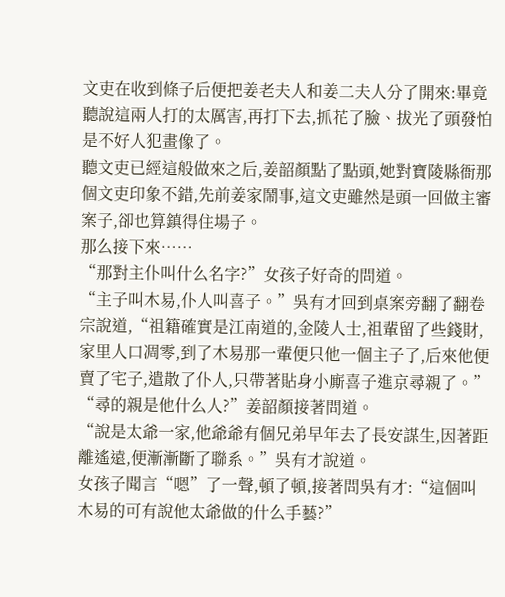文吏在收到條子后便把姜老夫人和姜二夫人分了開來:畢竟聽說這兩人打的太厲害,再打下去,抓花了臉、拔光了頭發怕是不好人犯畫像了。
聽文吏已經這般做來之后,姜韶顏點了點頭,她對寶陵縣衙那個文吏印象不錯,先前姜家鬧事,這文吏雖然是頭一回做主審案子,卻也算鎮得住場子。
那么接下來……
“那對主仆叫什么名字?”女孩子好奇的問道。
“主子叫木易,仆人叫喜子。”吳有才回到桌案旁翻了翻卷宗說道,“祖籍確實是江南道的,金陵人士,祖輩留了些錢財,家里人口凋零,到了木易那一輩便只他一個主子了,后來他便賣了宅子,遣散了仆人,只帶著貼身小廝喜子進京尋親了。”
“尋的親是他什么人?”姜韶顏接著問道。
“說是太爺一家,他爺爺有個兄弟早年去了長安謀生,因著距離遙遠,便漸漸斷了聯系。”吳有才說道。
女孩子聞言“嗯”了一聲,頓了頓,接著問吳有才:“這個叫木易的可有說他太爺做的什么手藝?”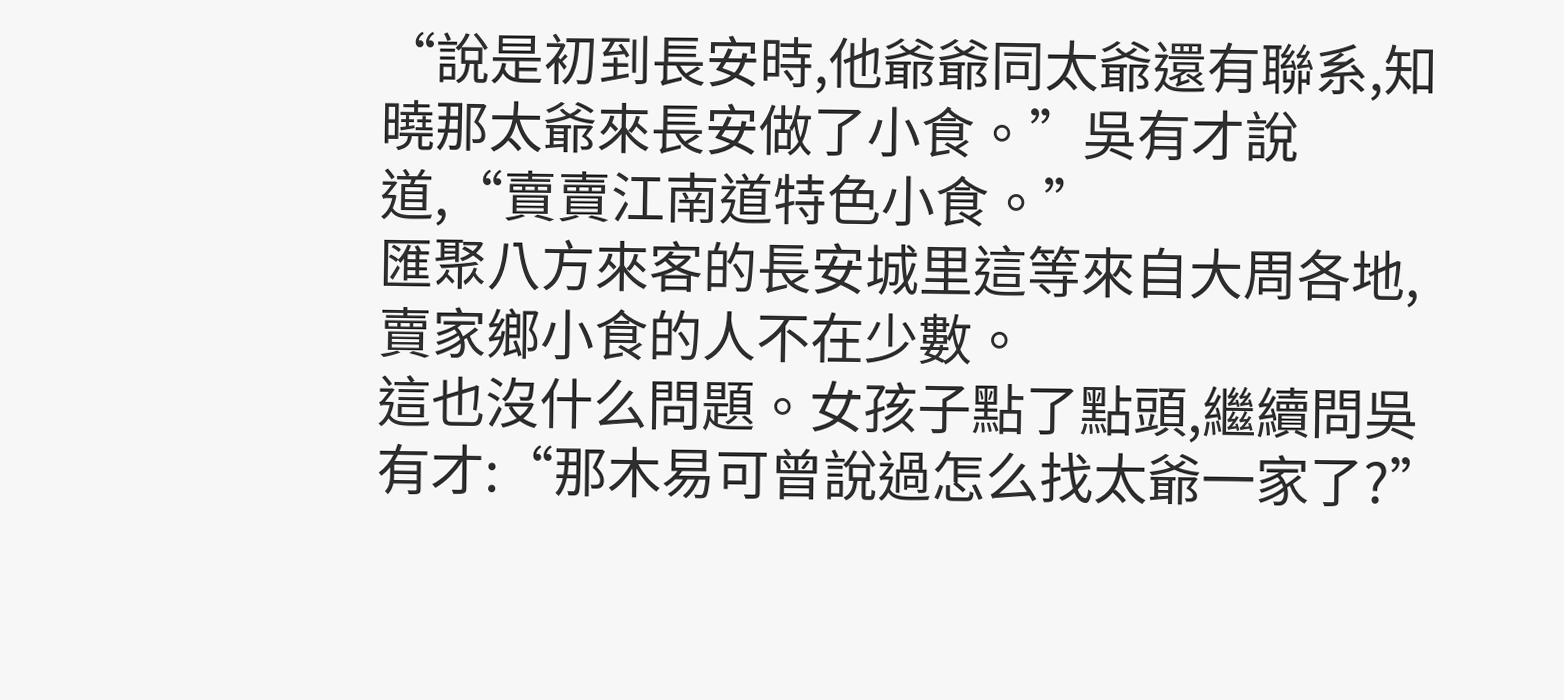“說是初到長安時,他爺爺同太爺還有聯系,知曉那太爺來長安做了小食。”吳有才說道,“賣賣江南道特色小食。”
匯聚八方來客的長安城里這等來自大周各地,賣家鄉小食的人不在少數。
這也沒什么問題。女孩子點了點頭,繼續問吳有才:“那木易可曾說過怎么找太爺一家了?”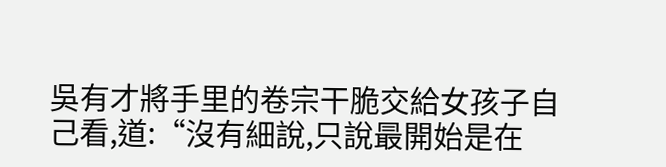吳有才將手里的卷宗干脆交給女孩子自己看,道:“沒有細說,只說最開始是在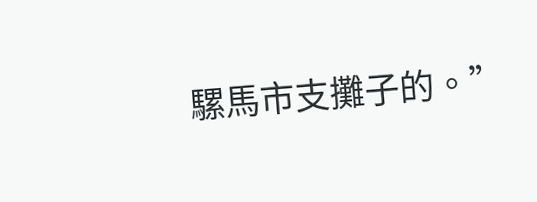騾馬市支攤子的。”